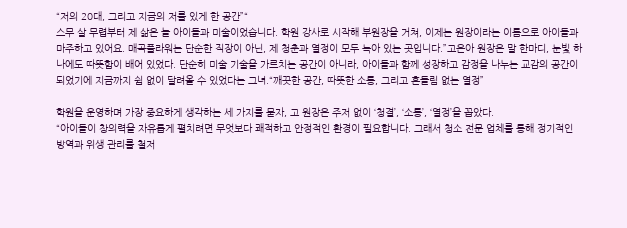“저의 20대, 그리고 지금의 저를 있게 한 공간”“
스무 살 무렵부터 제 삶은 늘 아이들과 미술이었습니다. 학원 강사로 시작해 부원장을 거쳐, 이제는 원장이라는 이름으로 아이들과 마주하고 있어요. 매곡플라워는 단순한 직장이 아닌, 제 청춘과 열정이 모두 녹아 있는 곳입니다.”고은아 원장은 말 한마디, 눈빛 하나에도 따뜻함이 배어 있었다. 단순히 미술 기술을 가르치는 공간이 아니라, 아이들과 함께 성장하고 감정을 나누는 교감의 공간이 되었기에 지금까지 쉼 없이 달려올 수 있었다는 그녀.“깨끗한 공간, 따뜻한 소통, 그리고 흔들림 없는 열정”

학원을 운영하며 가장 중요하게 생각하는 세 가지를 묻자, 고 원장은 주저 없이 ‘청결’, ‘소통’, ‘열정’을 꼽았다.
“아이들이 창의력을 자유롭게 펼치려면 무엇보다 쾌적하고 안정적인 환경이 필요합니다. 그래서 청소 전문 업체를 통해 정기적인 방역과 위생 관리를 철저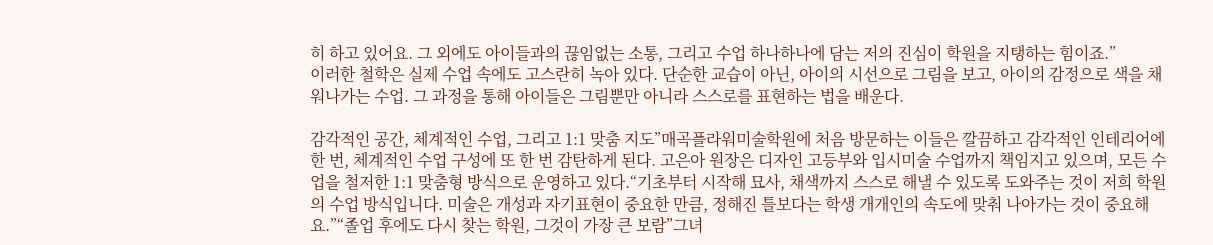히 하고 있어요. 그 외에도 아이들과의 끊임없는 소통, 그리고 수업 하나하나에 담는 저의 진심이 학원을 지탱하는 힘이죠.”
이러한 철학은 실제 수업 속에도 고스란히 녹아 있다. 단순한 교습이 아닌, 아이의 시선으로 그림을 보고, 아이의 감정으로 색을 채워나가는 수업. 그 과정을 통해 아이들은 그림뿐만 아니라 스스로를 표현하는 법을 배운다.

감각적인 공간, 체계적인 수업, 그리고 1:1 맞춤 지도”매곡플라워미술학원에 처음 방문하는 이들은 깔끔하고 감각적인 인테리어에 한 번, 체계적인 수업 구성에 또 한 번 감탄하게 된다. 고은아 원장은 디자인 고등부와 입시미술 수업까지 책임지고 있으며, 모든 수업을 철저한 1:1 맞춤형 방식으로 운영하고 있다.“기초부터 시작해 묘사, 채색까지 스스로 해낼 수 있도록 도와주는 것이 저희 학원의 수업 방식입니다. 미술은 개성과 자기표현이 중요한 만큼, 정해진 틀보다는 학생 개개인의 속도에 맞춰 나아가는 것이 중요해요.”“졸업 후에도 다시 찾는 학원, 그것이 가장 큰 보람”그녀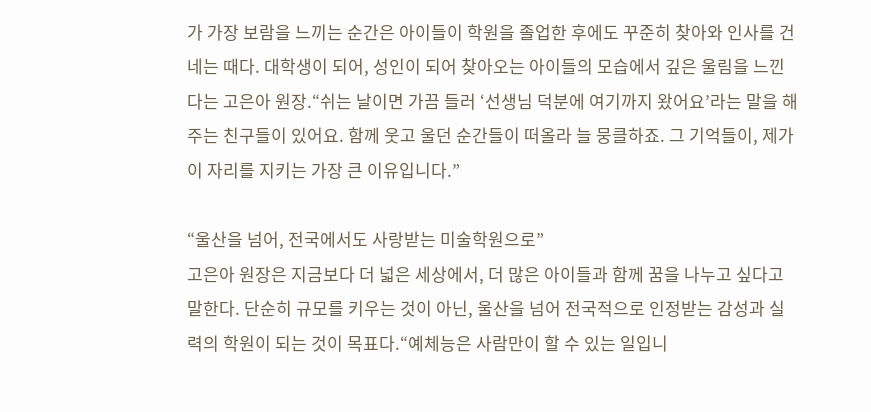가 가장 보람을 느끼는 순간은 아이들이 학원을 졸업한 후에도 꾸준히 찾아와 인사를 건네는 때다. 대학생이 되어, 성인이 되어 찾아오는 아이들의 모습에서 깊은 울림을 느낀다는 고은아 원장.“쉬는 날이면 가끔 들러 ‘선생님 덕분에 여기까지 왔어요’라는 말을 해주는 친구들이 있어요. 함께 웃고 울던 순간들이 떠올라 늘 뭉클하죠. 그 기억들이, 제가 이 자리를 지키는 가장 큰 이유입니다.”

“울산을 넘어, 전국에서도 사랑받는 미술학원으로”
고은아 원장은 지금보다 더 넓은 세상에서, 더 많은 아이들과 함께 꿈을 나누고 싶다고 말한다. 단순히 규모를 키우는 것이 아닌, 울산을 넘어 전국적으로 인정받는 감성과 실력의 학원이 되는 것이 목표다.“예체능은 사람만이 할 수 있는 일입니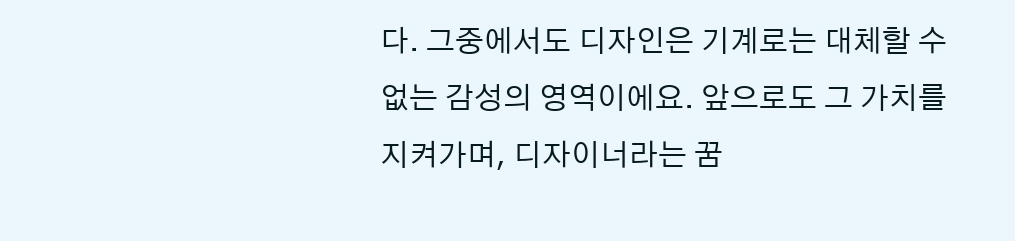다. 그중에서도 디자인은 기계로는 대체할 수 없는 감성의 영역이에요. 앞으로도 그 가치를 지켜가며, 디자이너라는 꿈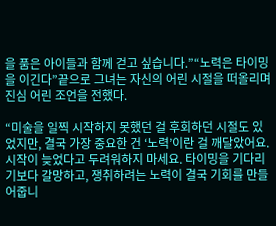을 품은 아이들과 함께 걷고 싶습니다.”“노력은 타이밍을 이긴다”끝으로 그녀는 자신의 어린 시절을 떠올리며 진심 어린 조언을 전했다.

“미술을 일찍 시작하지 못했던 걸 후회하던 시절도 있었지만, 결국 가장 중요한 건 ‘노력’이란 걸 깨달았어요. 시작이 늦었다고 두려워하지 마세요. 타이밍을 기다리기보다 갈망하고, 쟁취하려는 노력이 결국 기회를 만들어줍니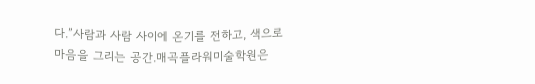다.”사람과 사람 사이에 온기를 전하고, 색으로 마음을 그리는 공간.매곡플라워미술학원은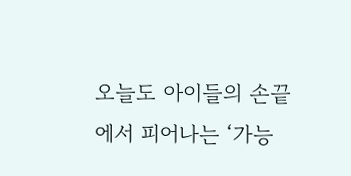오늘도 아이들의 손끝에서 피어나는 ‘가능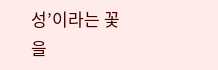성’이라는 꽃을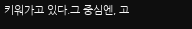키워가고 있다.그 중심엔, 고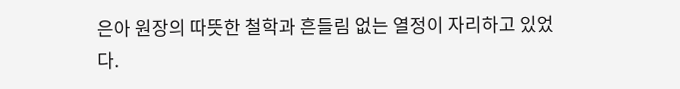은아 원장의 따뜻한 철학과 흔들림 없는 열정이 자리하고 있었다.